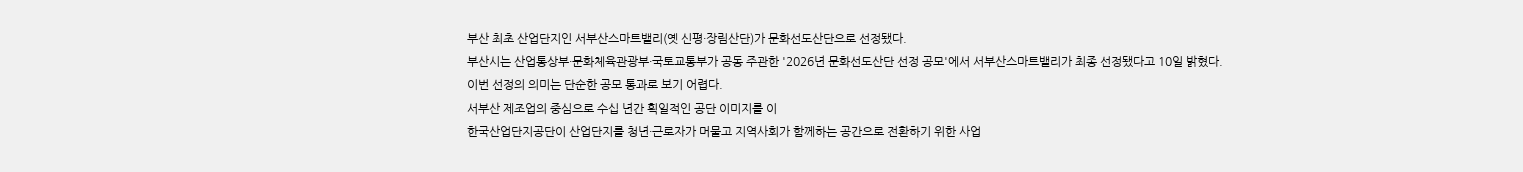부산 최초 산업단지인 서부산스마트밸리(옛 신평·장림산단)가 문화선도산단으로 선정됐다.
부산시는 산업통상부·문화체육관광부·국토교통부가 공동 주관한 '2026년 문화선도산단 선정 공모'에서 서부산스마트밸리가 최종 선정됐다고 10일 밝혔다.
이번 선정의 의미는 단순한 공모 통과로 보기 어렵다.
서부산 제조업의 중심으로 수십 년간 획일적인 공단 이미지를 이
한국산업단지공단이 산업단지를 청년·근로자가 머물고 지역사회가 함께하는 공간으로 전환하기 위한 사업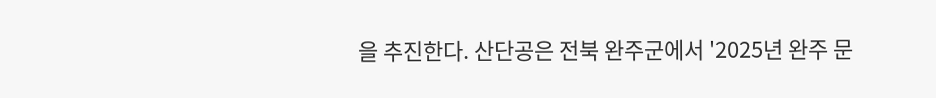을 추진한다. 산단공은 전북 완주군에서 '2025년 완주 문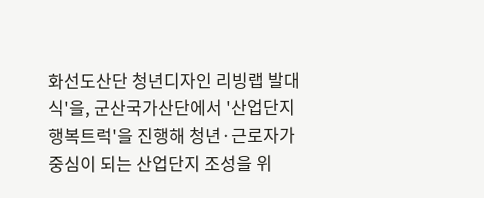화선도산단 청년디자인 리빙랩 발대식'을, 군산국가산단에서 '산업단지 행복트럭'을 진행해 청년·근로자가 중심이 되는 산업단지 조성을 위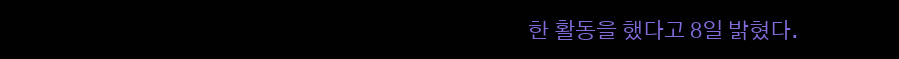한 활동을 했다고 8일 밝혔다.